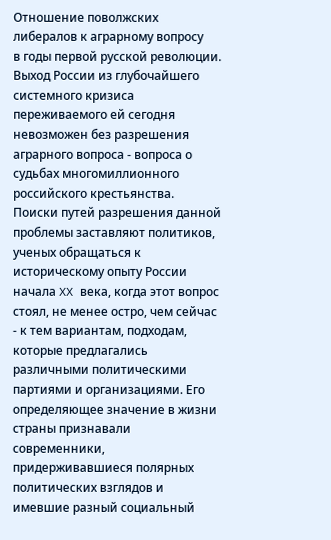Отношение поволжских либералов к аграрному вопросу
в годы первой русской революции.
Выход России из глубочайшего системного кризиса переживаемого ей сегодня невозможен без разрешения аграрного вопроса - вопроса о судьбах многомиллионного российского крестьянства. Поиски путей разрешения данной проблемы заставляют политиков, ученых обращаться к историческому опыту России начала XX века, когда этот вопрос стоял, не менее остро, чем сейчас - к тем вариантам, подходам, которые предлагались различными политическими партиями и организациями. Его определяющее значение в жизни страны признавали современники, придерживавшиеся полярных политических взглядов и имевшие разный социальный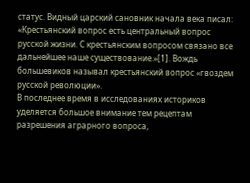статус. Видный царский сановник начала века писал: «Крестьянский вопрос есть центральный вопрос русской жизни. С крестьянским вопросом связано все дальнейшее наше существование.»[1]. Вождь большевиков называл крестьянский вопрос «гвоздем русской революции».
В последнее время в исследованиях историков уделяется большое внимание тем рецептам разрешения аграрного вопроса,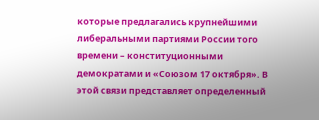которые предлагались крупнейшими либеральными партиями России того времени – конституционными демократами и «Союзом 17 октября». В этой связи представляет определенный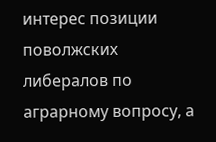интерес позиции поволжских либералов по аграрному вопросу, а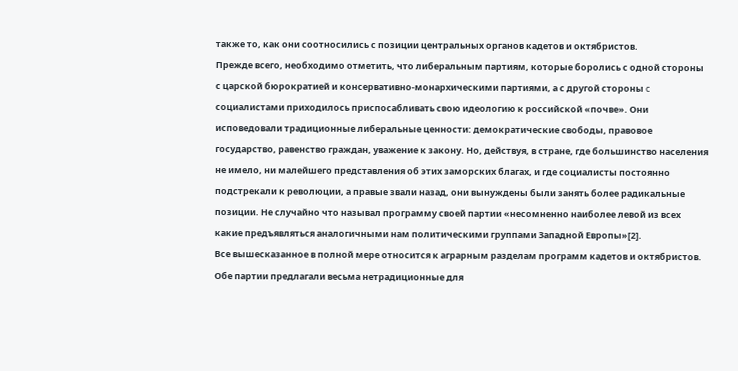также то, как они соотносились с позиции центральных органов кадетов и октябристов.
Прежде всего, необходимо отметить, что либеральным партиям, которые боролись с одной стороны с царской бюрократией и консервативно-монархическими партиями, а с другой стороны c социалистами приходилось приспосабливать свою идеологию к российской «почве». Они исповедовали традиционные либеральные ценности: демократические свободы, правовое государство, равенство граждан, уважение к закону. Но, действуя, в стране, где большинство населения не имело, ни малейшего представления об этих заморских благах, и где социалисты постоянно подстрекали к революции, а правые звали назад, они вынуждены были занять более радикальные позиции. Не случайно что называл программу своей партии «несомненно наиболее левой из всех какие предъявляться аналогичными нам политическими группами Западной Европы»[2].
Все вышесказанное в полной мере относится к аграрным разделам программ кадетов и октябристов. Обе партии предлагали весьма нетрадиционные для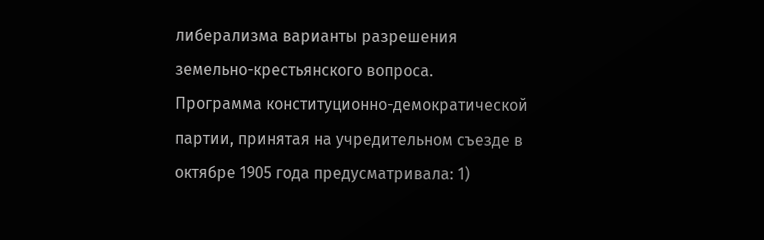либерализма варианты разрешения земельно-крестьянского вопроса.
Программа конституционно-демократической партии, принятая на учредительном съезде в октябре 1905 года предусматривала: 1)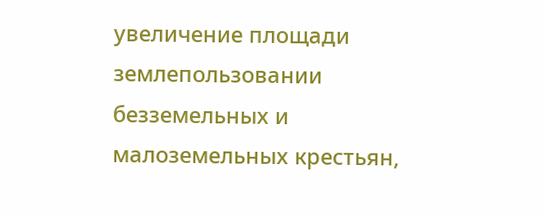увеличение площади землепользовании безземельных и малоземельных крестьян,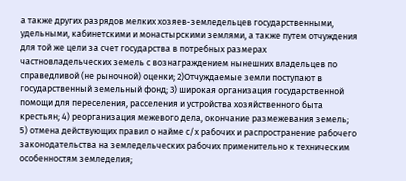а также других разрядов мелких хозяев-земледельцев государственными, удельными, кабинетскими и монастырскими землями, а также путем отчуждения для той же цели за счет государства в потребных размерах частновладельческих земель с вознаграждением нынешних владельцев по справедливой (не рыночной) оценки; 2)Отчуждаемые земли поступают в государственный земельный фонд; 3) широкая организация государственной помощи для переселения, расселения и устройства хозяйственного быта крестьян; 4) реорганизация межевого дела, окончание размежевания земель; 5) отмена действующих правил о найме с/х рабочих и распространение рабочего законодательства на земледельческих рабочих применительно к техническим особенностям земледелия;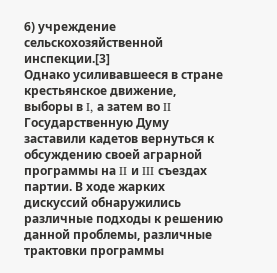6) учреждение сельскохозяйственной инспекции.[3]
Однако усиливавшееся в стране крестьянское движение, выборы в I, а затем во II Государственную Думу заставили кадетов вернуться к обсуждению своей аграрной программы на II и III съездах партии. В ходе жарких дискуссий обнаружились различные подходы к решению данной проблемы, различные трактовки программы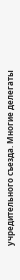учредительного съезда. Многие делегаты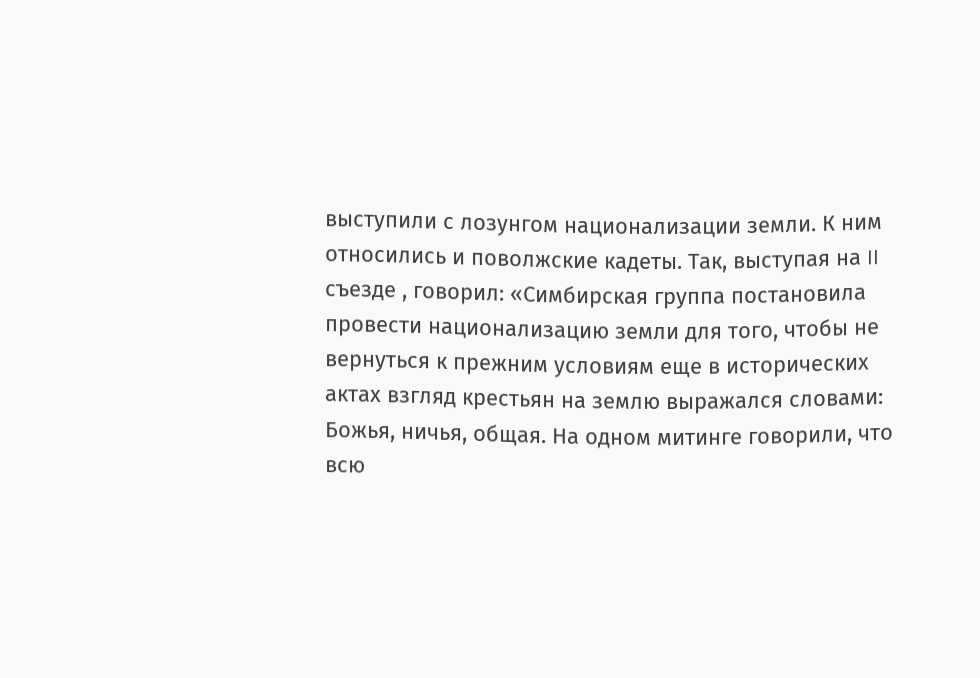выступили с лозунгом национализации земли. К ним относились и поволжские кадеты. Так, выступая на II съезде , говорил: «Симбирская группа постановила провести национализацию земли для того, чтобы не вернуться к прежним условиям еще в исторических актах взгляд крестьян на землю выражался словами: Божья, ничья, общая. На одном митинге говорили, что всю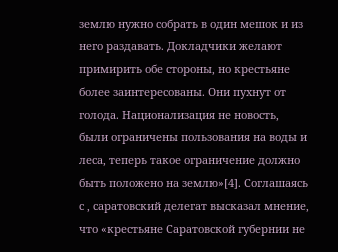землю нужно собрать в один мешок и из него раздавать. Докладчики желают примирить обе стороны, но крестьяне более заинтересованы. Они пухнут от голода. Национализация не новость, были ограничены пользования на воды и леса, теперь такое ограничение должно быть положено на землю»[4]. Соглашаясь с , саратовский делегат высказал мнение, что «крестьяне Саратовской губернии не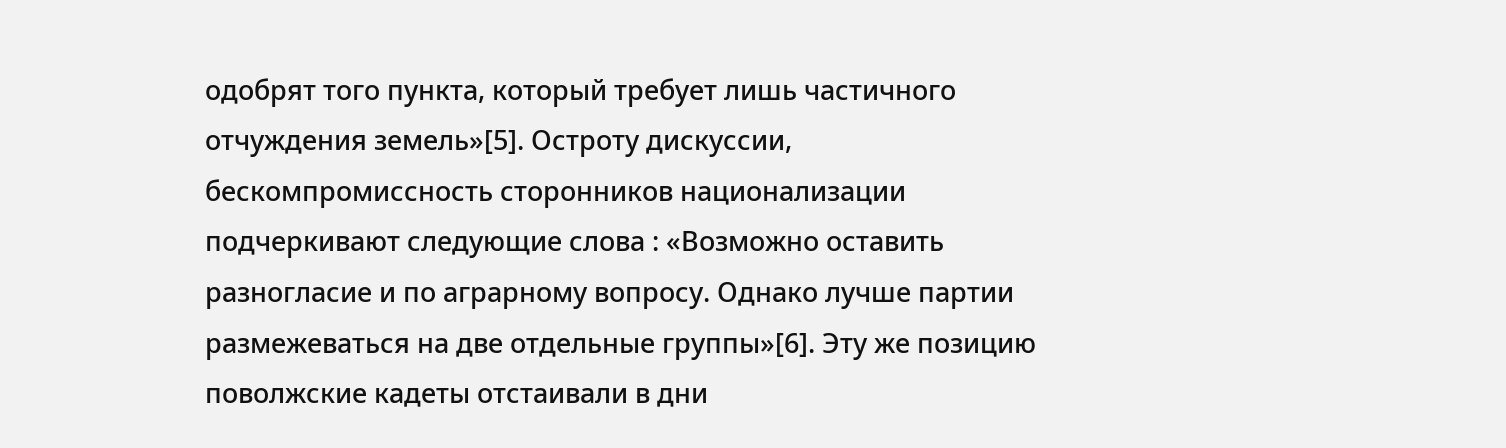одобрят того пункта, который требует лишь частичного отчуждения земель»[5]. Остроту дискуссии, бескомпромиссность сторонников национализации подчеркивают следующие слова : «Возможно оставить разногласие и по аграрному вопросу. Однако лучше партии размежеваться на две отдельные группы»[6]. Эту же позицию поволжские кадеты отстаивали в дни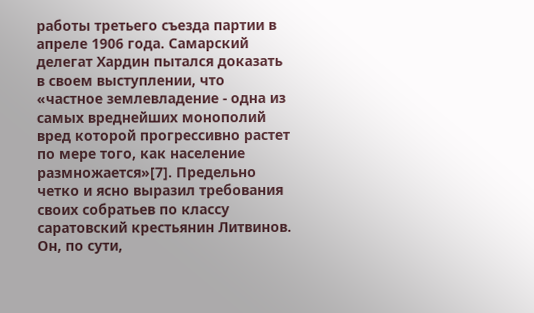работы третьего съезда партии в апреле 1906 года. Самарский делегат Хардин пытался доказать в своем выступлении, что «частное землевладение - одна из самых вреднейших монополий вред которой прогрессивно растет по мере того, как население размножается»[7]. Предельно четко и ясно выразил требования своих собратьев по классу саратовский крестьянин Литвинов. Он, по сути,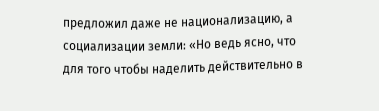предложил даже не национализацию, а социализации земли: «Но ведь ясно, что для того чтобы наделить действительно в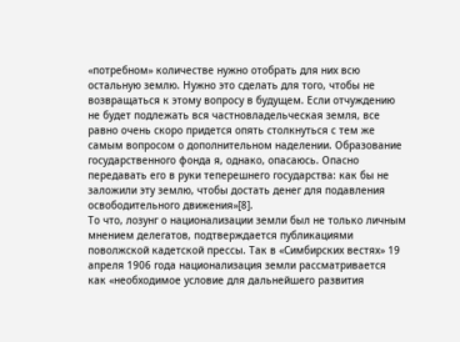«потребном» количестве нужно отобрать для них всю остальную землю. Нужно это сделать для того, чтобы не возвращаться к этому вопросу в будущем. Если отчуждению не будет подлежать вся частновладельческая земля, все равно очень скоро придется опять столкнуться с тем же самым вопросом о дополнительном наделении. Образование государственного фонда я, однако, опасаюсь. Опасно передавать его в руки теперешнего государства: как бы не заложили эту землю, чтобы достать денег для подавления освободительного движения»[8].
То что, лозунг о национализации земли был не только личным мнением делегатов, подтверждается публикациями поволжской кадетской прессы. Так в «Симбирских вестях» 19 апреля 1906 года национализация земли рассматривается как «необходимое условие для дальнейшего развития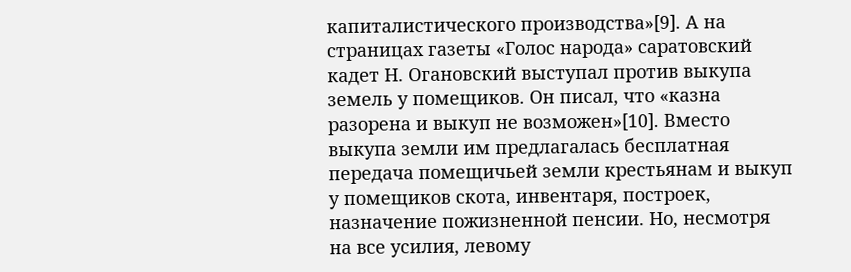капиталистического производства»[9]. А на страницах газеты «Голос народа» саратовский кадет Н. Огановский выступал против выкупа земель у помещиков. Он писал, что «казна разорена и выкуп не возможен»[10]. Вместо выкупа земли им предлагалась бесплатная передача помещичьей земли крестьянам и выкуп у помещиков скота, инвентаря, построек, назначение пожизненной пенсии. Но, несмотря на все усилия, левому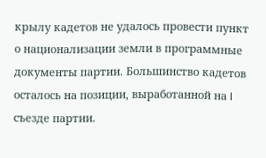крылу кадетов не удалось провести пункт о национализации земли в программные документы партии. Большинство кадетов осталось на позиции, выработанной на I съезде партии.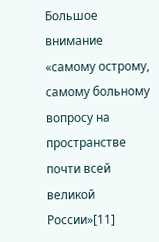Большое внимание «самому острому, самому больному вопросу на пространстве почти всей великой России»[11]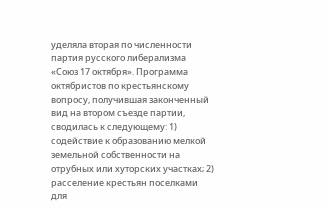уделяла вторая по численности партия русского либерализма «Союз 17 октября». Программа октябристов по крестьянскому вопросу, получившая законченный вид на втором съезде партии, сводилась к следующему: 1) содействие к образованию мелкой земельной собственности на отрубных или хуторских участках; 2) расселение крестьян поселками для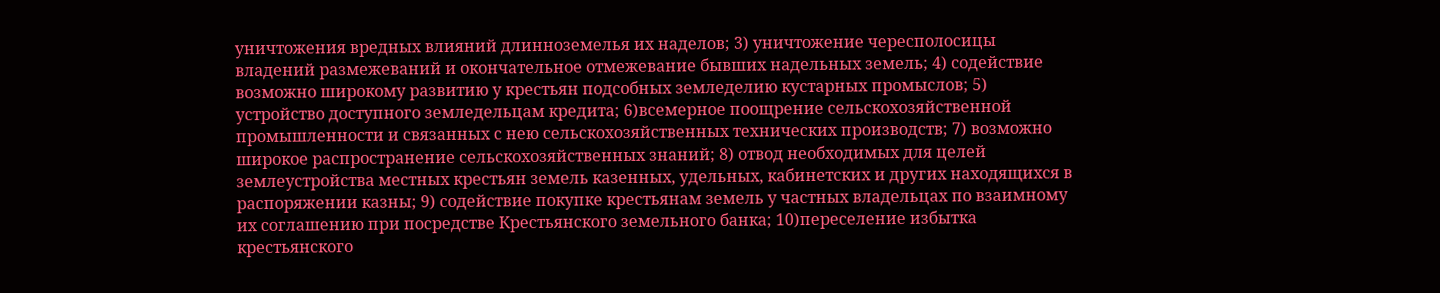уничтожения вредных влияний длинноземелья их наделов; 3) уничтожение чересполосицы владений размежеваний и окончательное отмежевание бывших надельных земель; 4) содействие возможно широкому развитию у крестьян подсобных земледелию кустарных промыслов; 5) устройство доступного земледельцам кредита; 6)всемерное поощрение сельскохозяйственной промышленности и связанных с нею сельскохозяйственных технических производств; 7) возможно широкое распространение сельскохозяйственных знаний; 8) отвод необходимых для целей землеустройства местных крестьян земель казенных, удельных, кабинетских и других находящихся в распоряжении казны; 9) содействие покупке крестьянам земель у частных владельцах по взаимному их соглашению при посредстве Крестьянского земельного банка; 10)переселение избытка крестьянского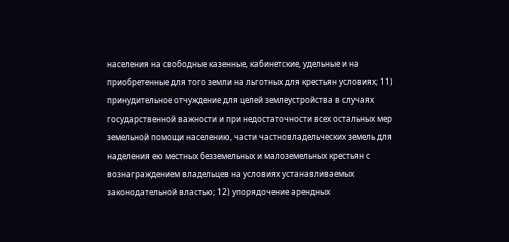населения на свободные казенные, кабинетские, удельные и на приобретенные для того земли на льготных для крестьян условиях; 11) принудительное отчуждение для целей землеустройства в случаях государственной важности и при недостаточности всех остальных мер земельной помощи населению, части частновладельческих земель для наделения ею местных безземельных и малоземельных крестьян с вознаграждением владельцев на условиях устанавливаемых законодательной властью; 12) упорядочение арендных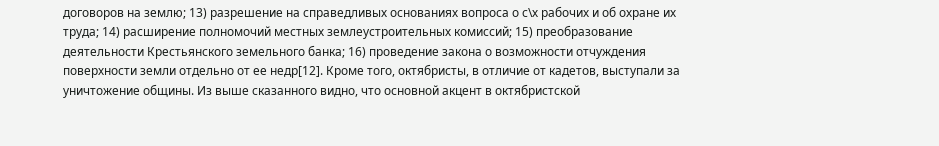договоров на землю; 13) разрешение на справедливых основаниях вопроса о с\х рабочих и об охране их труда; 14) расширение полномочий местных землеустроительных комиссий; 15) преобразование деятельности Крестьянского земельного банка; 16) проведение закона о возможности отчуждения поверхности земли отдельно от ее недр[12]. Кроме того, октябристы, в отличие от кадетов, выступали за уничтожение общины. Из выше сказанного видно, что основной акцент в октябристской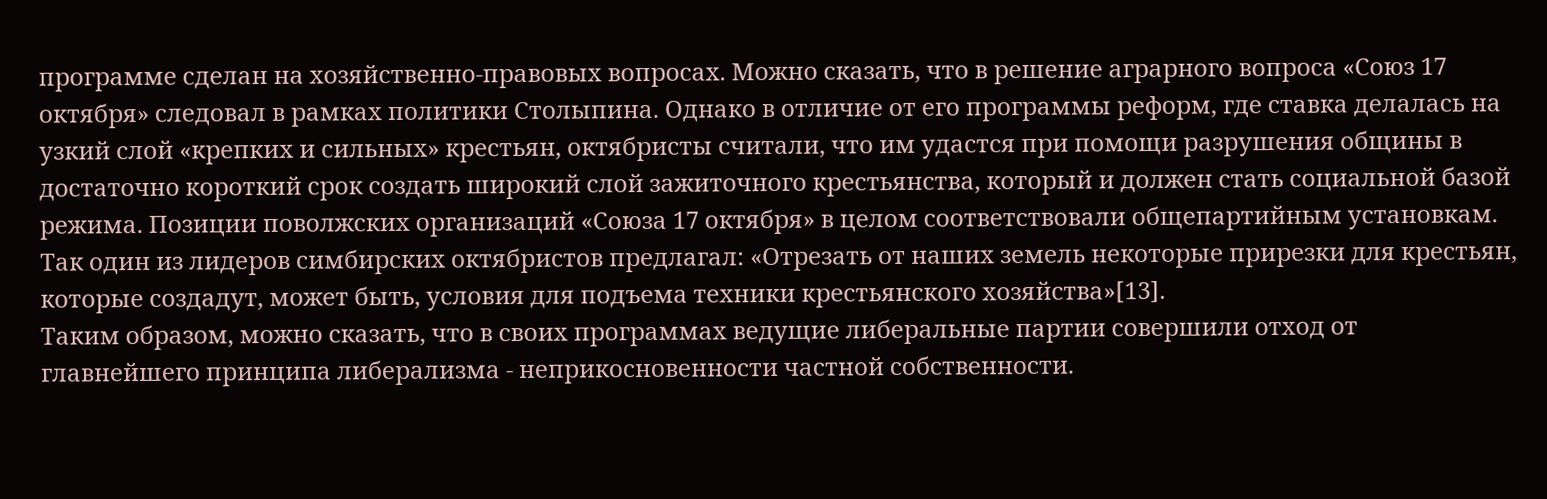программе сделан на хозяйственно-правовых вопросах. Можно сказать, что в решение аграрного вопроса «Союз 17 октября» следовал в рамках политики Столыпина. Однако в отличие от его программы реформ, где ставка делалась на узкий слой «крепких и сильных» крестьян, октябристы считали, что им удастся при помощи разрушения общины в достаточно короткий срок создать широкий слой зажиточного крестьянства, который и должен стать социальной базой режима. Позиции поволжских организаций «Союза 17 октября» в целом соответствовали общепартийным установкам. Так один из лидеров симбирских октябристов предлагал: «Отрезать от наших земель некоторые прирезки для крестьян, которые создадут, может быть, условия для подъема техники крестьянского хозяйства»[13].
Таким образом, можно сказать, что в своих программах ведущие либеральные партии совершили отход от главнейшего принципа либерализма - неприкосновенности частной собственности.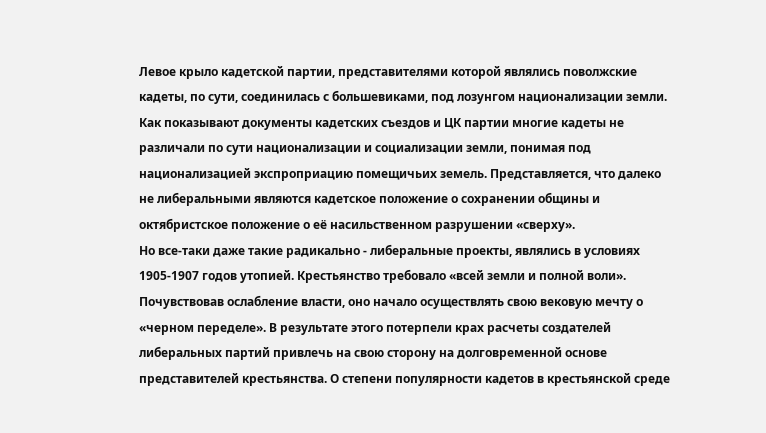Левое крыло кадетской партии, представителями которой являлись поволжские кадеты, по сути, соединилась с большевиками, под лозунгом национализации земли. Как показывают документы кадетских съездов и ЦК партии многие кадеты не различали по сути национализации и социализации земли, понимая под национализацией экспроприацию помещичьих земель. Представляется, что далеко не либеральными являются кадетское положение о сохранении общины и октябристское положение о её насильственном разрушении «сверху».
Но все-таки даже такие радикально - либеральные проекты, являлись в условиях 1905-1907 годов утопией. Крестьянство требовало «всей земли и полной воли». Почувствовав ослабление власти, оно начало осуществлять свою вековую мечту о «черном переделе». В результате этого потерпели крах расчеты создателей либеральных партий привлечь на свою сторону на долговременной основе представителей крестьянства. О степени популярности кадетов в крестьянской среде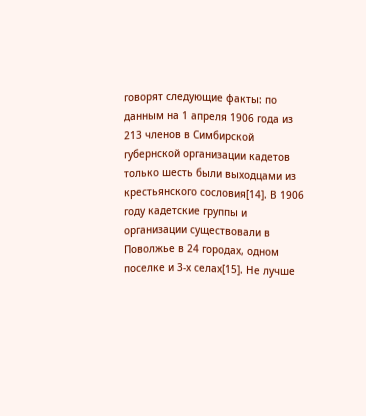говорят следующие факты: по данным на 1 апреля 1906 года из 213 членов в Симбирской губернской организации кадетов только шесть были выходцами из крестьянского сословия[14]. В 1906 году кадетские группы и организации существовали в Поволжье в 24 городах, одном поселке и 3-х селах[15]. Не лучше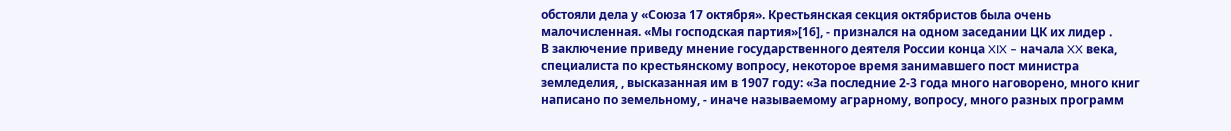обстояли дела у «Союза 17 октября». Крестьянская секция октябристов была очень малочисленная. «Мы господская партия»[16], - признался на одном заседании ЦК их лидер .
В заключение приведу мнение государственного деятеля России конца XIX – начала XX века, специалиста по крестьянскому вопросу, некоторое время занимавшего пост министра земледелия, , высказанная им в 1907 году: «За последние 2-3 года много наговорено, много книг написано по земельному, - иначе называемому аграрному, вопросу, много разных программ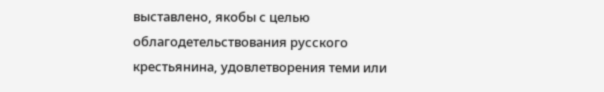выставлено, якобы с целью облагодетельствования русского крестьянина, удовлетворения теми или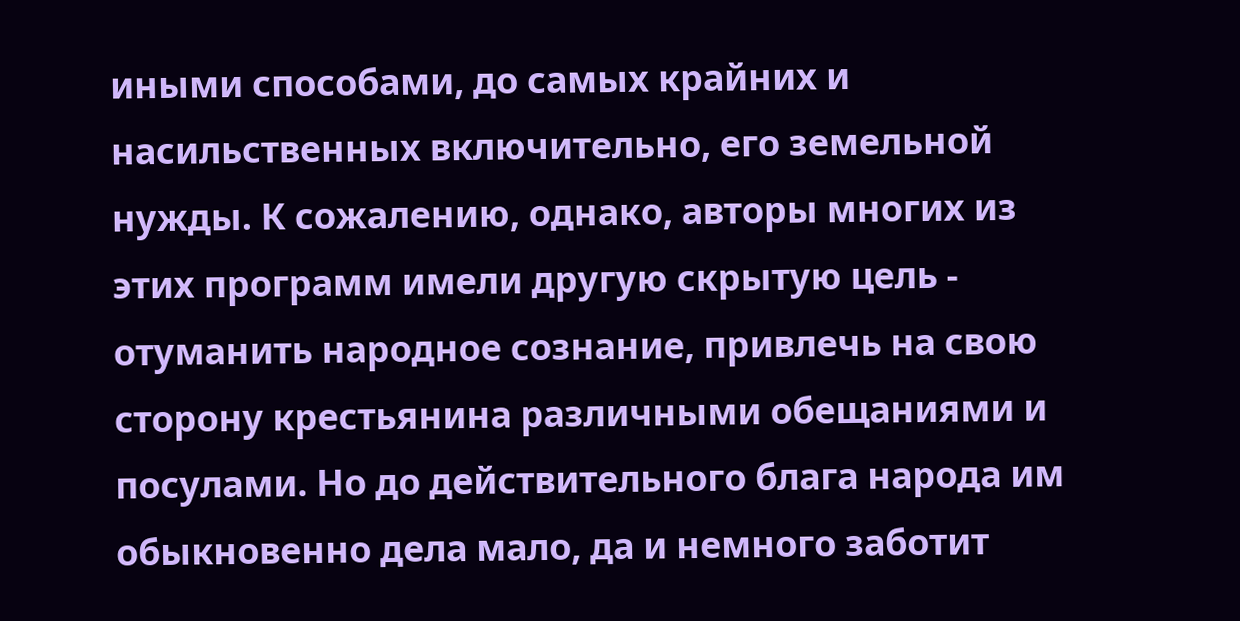иными способами, до самых крайних и насильственных включительно, его земельной нужды. К сожалению, однако, авторы многих из этих программ имели другую скрытую цель - отуманить народное сознание, привлечь на свою сторону крестьянина различными обещаниями и посулами. Но до действительного блага народа им обыкновенно дела мало, да и немного заботит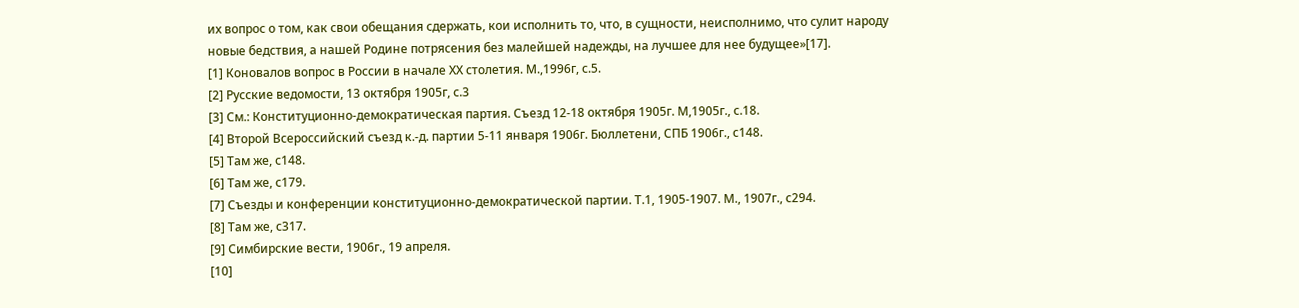их вопрос о том, как свои обещания сдержать, кои исполнить то, что, в сущности, неисполнимо, что сулит народу новые бедствия, а нашей Родине потрясения без малейшей надежды, на лучшее для нее будущее»[17].
[1] Коновалов вопрос в России в начале ХХ столетия. М.,1996г, с.5.
[2] Русские ведомости, 13 октября 1905г, с.3
[3] См.: Конституционно-демократическая партия. Съезд 12-18 октября 1905г. М,1905г., с.18.
[4] Второй Всероссийский съезд к.-д. партии 5-11 января 1906г. Бюллетени, СПБ 1906г., с148.
[5] Там же, с148.
[6] Там же, с179.
[7] Съезды и конференции конституционно-демократической партии. Т.1, 1905-1907. М., 1907г., с294.
[8] Там же, с317.
[9] Симбирские вести, 1906г., 19 апреля.
[10]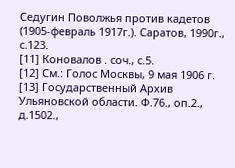Седугин Поволжья против кадетов (1905-февраль 1917г.). Саратов, 1990г., с.123.
[11] Коновалов . соч., с.5.
[12] См.: Голос Москвы, 9 мая 1906 г.
[13] Государственный Архив Ульяновской области. Ф.76., оп.2., д.1502.,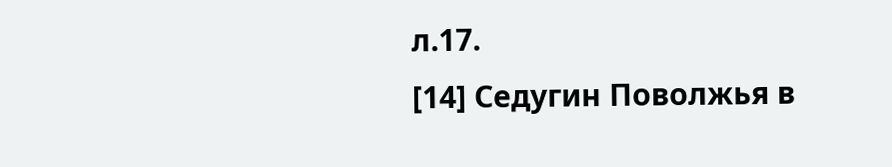л.17.
[14] Седугин Поволжья в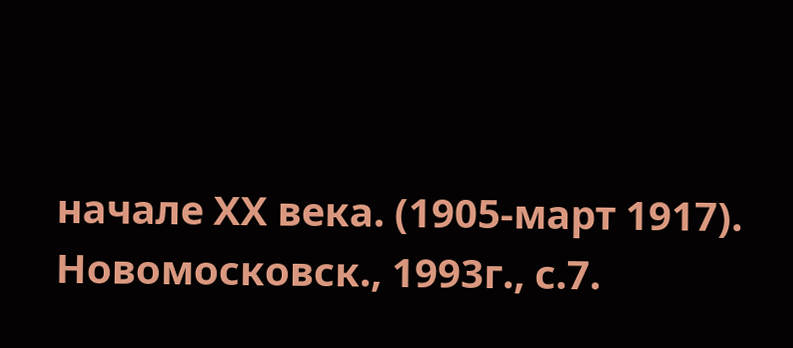начале ХХ века. (1905-март 1917). Новомосковск., 1993г., с.7.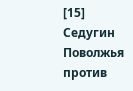[15] Седугин Поволжья против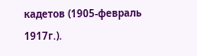кадетов (1905-февраль 1917г.).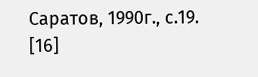Саратов, 1990г., с.19.
[16]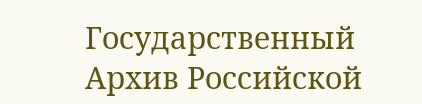Государственный Архив Российской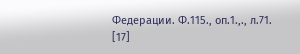Федерации. Ф.115., оп.1.,., л.71.
[17]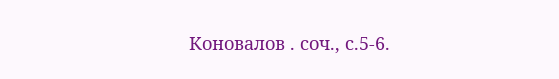Коновалов . соч., с.5-6.